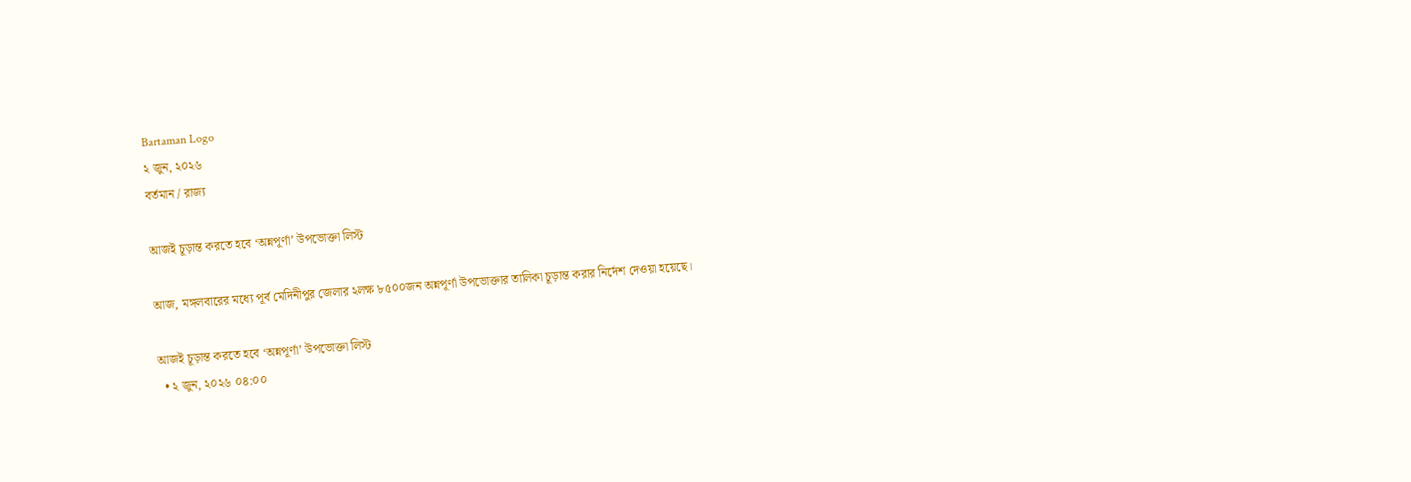Bartaman Logo
২ জুন, ২০২৬
বর্তমান / রাজ্য

আজই চূড়ান্ত করতে হবে ‘অন্নপূর্ণা’ উপভোক্তা লিস্ট

আজ, মঙ্গলবারের মধ্যে পূর্ব মেদিনীপুর জেলার ২লক্ষ ৮৫০০জন অন্নপূর্ণা উপভোক্তার তালিকা চূড়ান্ত করার নির্দেশ দেওয়া হয়েছে।

আজই চূড়ান্ত করতে হবে ‘অন্নপূর্ণা’ উপভোক্তা লিস্ট
  • ২ জুন, ২০২৬ ০৪:০০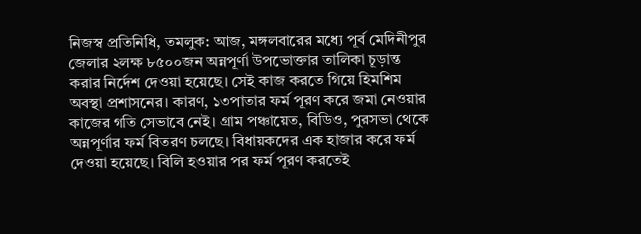নিজস্ব প্রতিনিধি, তমলুক: আজ, মঙ্গলবারের মধ্যে পূর্ব মেদিনীপুর জেলার ২লক্ষ ৮৫০০জন অন্নপূর্ণা উপভোক্তার তালিকা চূড়ান্ত করার নির্দেশ দেওয়া হয়েছে। সেই কাজ করতে গিয়ে হিমশিম অবস্থা প্রশাসনের। কারণ, ১৩পাতার ফর্ম পূরণ করে জমা নেওয়ার কাজের গতি সেভাবে নেই। গ্রাম পঞ্চায়েত, বিডিও, পুরসভা থেকে অন্নপূর্ণার ফর্ম বিতরণ চলছে। বিধায়কদের এক হাজার করে ফর্ম দেওয়া হয়েছে। বিলি হওয়ার পর ফর্ম পূরণ করতেই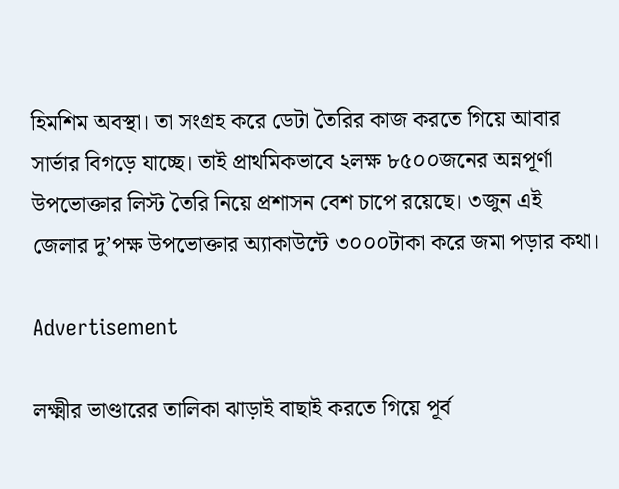হিমশিম অবস্থা। তা সংগ্রহ করে ডেটা তৈরির কাজ করতে গিয়ে আবার সার্ভার বিগড়ে যাচ্ছে। তাই প্রাথমিকভাবে ২লক্ষ ৮৫০০জনের অন্নপূর্ণা উপভোক্তার লিস্ট তৈরি নিয়ে প্রশাসন বেশ চাপে রয়েছে। ৩জুন এই জেলার দু’পক্ষ উপভোক্তার অ্যাকাউন্টে ৩০০০টাকা করে জমা পড়ার কথা।

Advertisement

লক্ষ্মীর ভাণ্ডারের তালিকা ঝাড়াই বাছাই করতে গিয়ে পূর্ব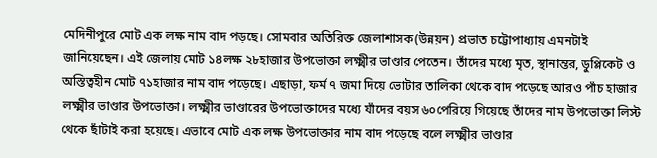মেদিনীপুরে মোট এক লক্ষ নাম বাদ পড়ছে। সোমবার অতিরিক্ত জেলাশাসক(উন্নয়ন) প্রভাত চট্টোপাধ্যায় এমনটা‌ই জানিয়েছেন। এই জেলায় মোট ১৪লক্ষ ২৮হাজার উপভোক্তা লক্ষ্মীর ভাণ্ডার পেতেন। তাঁদের মধ্যে মৃত, স্থানান্তর, ডুপ্লিকেট ও অস্তিত্বহীন মোট ৭১হাজার নাম বাদ পড়েছে। এছাড়া, ফর্ম ৭ জমা দিয়ে ভোটার তালিকা থেকে বাদ পড়েছে আরও পাঁচ হাজার লক্ষ্মীর ভাণ্ডার উপভোক্তা। লক্ষ্মীর ভাণ্ডারের উপভোক্তাদের মধ্যে যাঁদের বয়স ৬০পেরিয়ে গিয়েছে তাঁদের নাম উপভোক্তা লিস্ট থেকে ছাঁটাই করা হয়েছে। এভাবে মোট এক লক্ষ উপভোক্তার নাম বাদ পড়েছে বলে লক্ষ্মীর ভাণ্ডার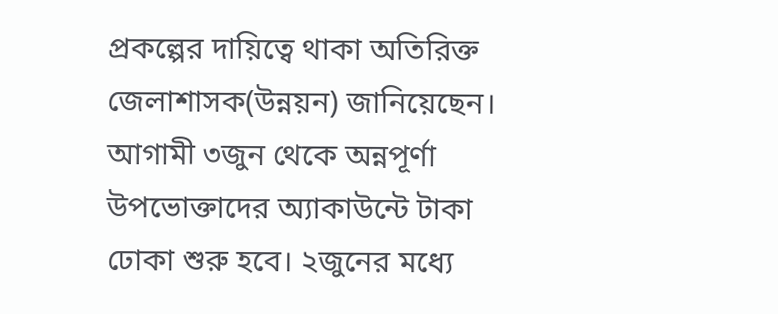প্রকল্পের দায়িত্বে থাকা অতিরিক্ত জেলাশাসক(উন্নয়ন) জানিয়েছেন।
আগামী ৩জুন থেকে অন্নপূর্ণা উপভোক্তাদের অ্যাকাউন্টে টাকা ঢোকা শুরু হবে। ২জুনের মধ্যে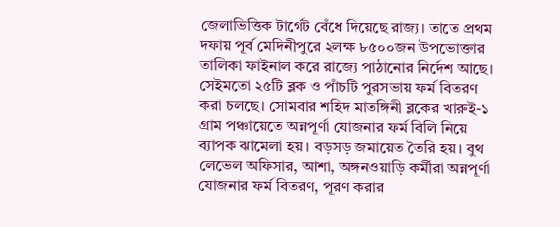জেলাভিত্তিক টার্গেট বেঁধে দিয়েছে রাজ্য। তাতে প্রথম দফায় পূর্ব মেদিনীপুরে ২লক্ষ ৮৫০০জন উপভোক্তার তালিকা ফাইনাল করে রাজ্যে পাঠানোর নির্দেশ আছে। সেইমতো ২৫টি ব্লক ও পাঁচটি পুরসভায় ফর্ম বিতরণ করা চলছে। সোমবার শহিদ মাতঙ্গিনী ব্লকের খারুই-১ গ্রাম পঞ্চায়েতে অন্নপূর্ণা যোজনার ফর্ম বিলি নিয়ে ব্যাপক ঝামেলা হয়। বড়সড় জমায়েত তৈরি হয়। বুথ লেভেল অফিসার, আশা, অঙ্গনওয়াড়ি কর্মীরা অন্নপূর্ণা যোজনার ফর্ম বিতরণ, পূরণ করার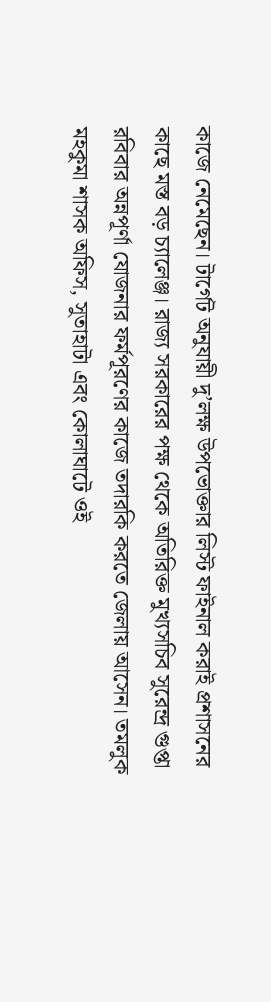কাজে নেমেছেন। টার্গেট অনুযায়ী দু’লক্ষ উপভোক্তার লিস্ট ফাইনাল করাই প্রশাসনের কাছে মস্ত বড় চ্যালেঞ্জ। রাজ্য সরকারের পক্ষ থেকে অতিরিক্ত মুখ্যসচিব সুরেন্দ্র গুপ্তা রবিবার অন্নপূর্ণা যোজনার ফর্মপূরণের কাজে তদারকি করতে জেলায় আসেন। তমলুক মহকুমা শাসক অফিস, সুতাহাটা এবং কোলাঘাটে ওই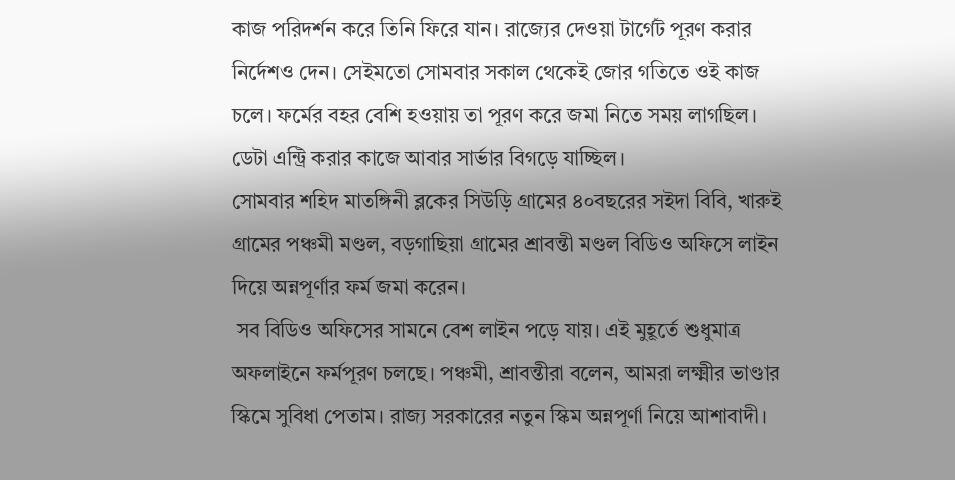কাজ পরিদর্শন করে তিনি ফিরে যান। রাজ্যের দেওয়া টার্গেট পূরণ করার নির্দেশও দেন। সেইমতো সোমবার সকাল থেকেই জোর গতিতে ওই কাজ চলে। ফর্মের বহর বেশি হওয়ায় তা পূরণ করে জমা নিতে সময় লাগছিল। ডেটা এন্ট্রি করার কাজে আবার সার্ভার বিগড়ে যাচ্ছিল।
সোমবার শহিদ মাতঙ্গিনী ব্লকের সিউড়ি গ্রামের ৪০বছরের সইদা বিবি, খারুই গ্রামের পঞ্চমী মণ্ডল, বড়গাছিয়া গ্রামের শ্রাবন্তী মণ্ডল বিডিও অফিসে লাইন দিয়ে অন্নপূর্ণার ফর্ম জমা করেন।
 সব বিডিও অফিসের সামনে বেশ লাইন পড়ে যায়। এই মুহূর্তে শুধুমাত্র অফলাইনে ফর্মপূরণ চলছে। পঞ্চমী, শ্রাবন্তীরা বলেন, আমরা লক্ষ্মীর ভাণ্ডার স্কিমে সুবিধা পেতাম। রাজ্য সরকারের নতুন স্কিম অন্নপূর্ণা নিয়ে আশাবাদী।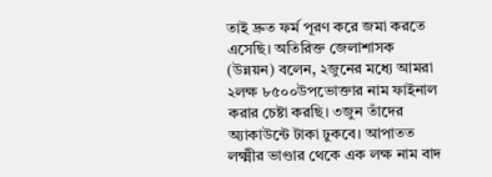তাই দ্রুত ফর্ম পূরণ করে জমা করতে এসেছি। অতিরিক্ত জেলাশাসক (উন্নয়ন) বলেন, ২জুনের মধ্যে আমরা ২লক্ষ ৮৫০০উপভোক্তার নাম ফাইনাল করার চেষ্টা করছি। ৩জুন তাঁদের অ্যাকাউন্টে টাকা ঢুকবে। আপাতত লক্ষ্মীর ভাণ্ডার থেকে এক লক্ষ নাম বাদ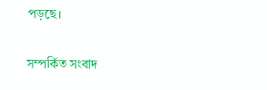পড়ছে।

সম্পর্কিত সংবাদ